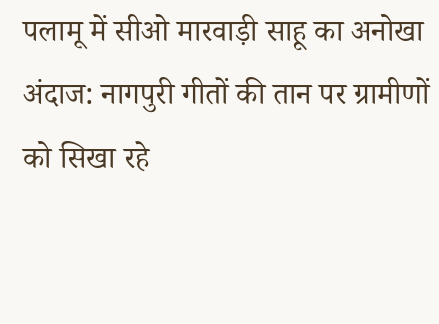पलामू में सीओ मारवाड़ी साहू का अनोखा अंदाज: नागपुरी गीतों की तान पर ग्रामीणों को सिखा रहे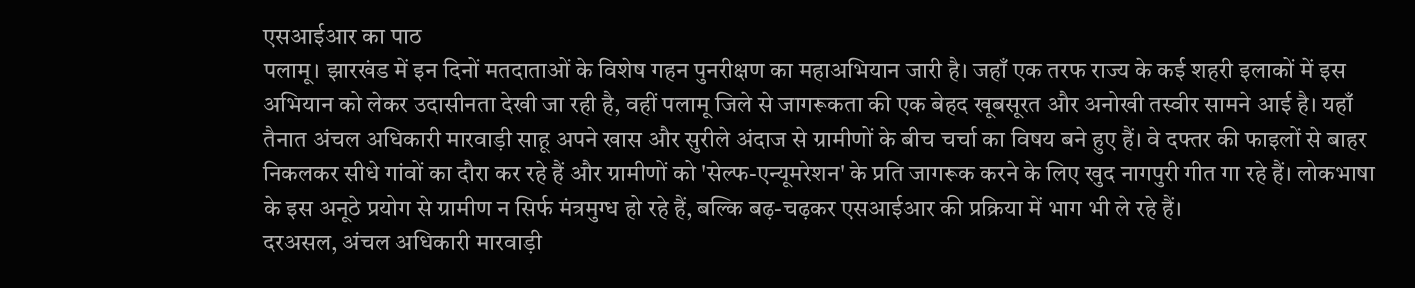एसआईआर का पाठ
पलामू। झारखंड में इन दिनों मतदाताओं के विशेष गहन पुनरीक्षण का महाअभियान जारी है। जहाँ एक तरफ राज्य के कई शहरी इलाकों में इस अभियान को लेकर उदासीनता देखी जा रही है, वहीं पलामू जिले से जागरूकता की एक बेहद खूबसूरत और अनोखी तस्वीर सामने आई है। यहाँ तैनात अंचल अधिकारी मारवाड़ी साहू अपने खास और सुरीले अंदाज से ग्रामीणों के बीच चर्चा का विषय बने हुए हैं। वे दफ्तर की फाइलों से बाहर निकलकर सीधे गांवों का दौरा कर रहे हैं और ग्रामीणों को 'सेल्फ-एन्यूमरेशन' के प्रति जागरूक करने के लिए खुद नागपुरी गीत गा रहे हैं। लोकभाषा के इस अनूठे प्रयोग से ग्रामीण न सिर्फ मंत्रमुग्ध हो रहे हैं, बल्कि बढ़-चढ़कर एसआईआर की प्रक्रिया में भाग भी ले रहे हैं।
दरअसल, अंचल अधिकारी मारवाड़ी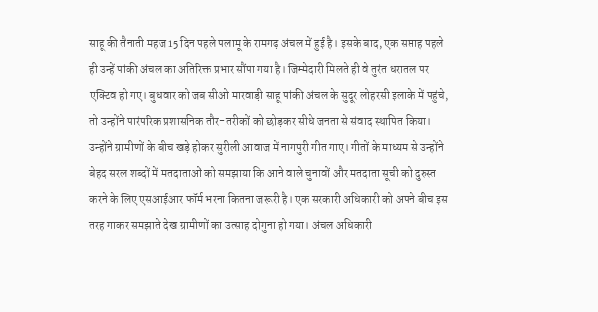साहू की तैनाती महज 15 दिन पहले पलामू के रामगढ़ अंचल में हुई है। इसके बाद, एक सप्ताह पहले ही उन्हें पांकी अंचल का अतिरिक्त प्रभार सौंपा गया है। जिम्मेदारी मिलते ही वे तुरंत धरातल पर एक्टिव हो गए। बुधवार को जब सीओ मारवाड़ी साहू पांकी अंचल के सुदूर लोहरसी इलाके में पहुंचे, तो उन्होंने पारंपरिक प्रशासनिक तौर-तरीकों को छोड़कर सीधे जनता से संवाद स्थापित किया। उन्होंने ग्रामीणों के बीच खड़े होकर सुरीली आवाज में नागपुरी गीत गाए। गीतों के माध्यम से उन्होंने बेहद सरल शब्दों में मतदाताओं को समझाया कि आने वाले चुनावों और मतदाता सूची को दुरुस्त करने के लिए एसआईआर फॉर्म भरना कितना जरूरी है। एक सरकारी अधिकारी को अपने बीच इस तरह गाकर समझाते देख ग्रामीणों का उत्साह दोगुना हो गया। अंचल अधिकारी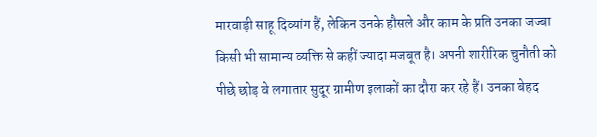मारवाड़ी साहू दिव्यांग हैं, लेकिन उनके हौसले और काम के प्रति उनका जज्बा किसी भी सामान्य व्यक्ति से कहीं ज्यादा मजबूत है। अपनी शारीरिक चुनौती को पीछे छोड़ वे लगातार सुदूर ग्रामीण इलाकों का दौरा कर रहे हैं। उनका बेहद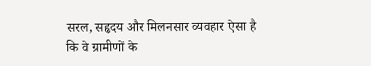सरल, सहृदय और मिलनसार व्यवहार ऐसा है कि वे ग्रामीणों के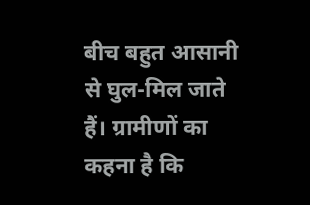बीच बहुत आसानी से घुल-मिल जाते हैं। ग्रामीणों का कहना है कि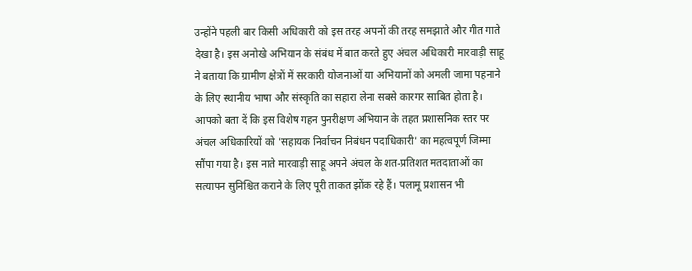उन्होंने पहली बार किसी अधिकारी को इस तरह अपनों की तरह समझाते और गीत गाते देखा है। इस अनोखे अभियान के संबंध में बात करते हुए अंचल अधिकारी मारवाड़ी साहू ने बताया कि ग्रामीण क्षेत्रों में सरकारी योजनाओं या अभियानों को अमली जामा पहनाने के लिए स्थानीय भाषा और संस्कृति का सहारा लेना सबसे कारगर साबित होता है। आपको बता दें कि इस विशेष गहन पुनरीक्षण अभियान के तहत प्रशासनिक स्तर पर अंचल अधिकारियों को 'सहायक निर्वाचन निबंधन पदाधिकारी' का महत्वपूर्ण जिम्मा सौंपा गया है। इस नाते मारवाड़ी साहू अपने अंचल के शत-प्रतिशत मतदाताओं का सत्यापन सुनिश्चित कराने के लिए पूरी ताकत झोंक रहे हैं। पलामू प्रशासन भी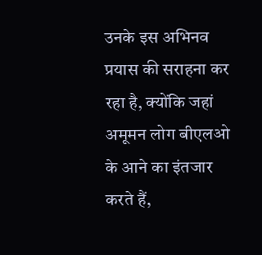उनके इस अभिनव प्रयास की सराहना कर रहा है, क्योंकि जहां अमूमन लोग बीएलओ के आने का इंतजार करते हैं,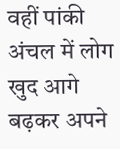वहीं पांकी अंचल में लोग खुद आगे बढ़कर अपने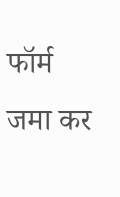फॉर्म जमा कर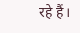रहे हैं।